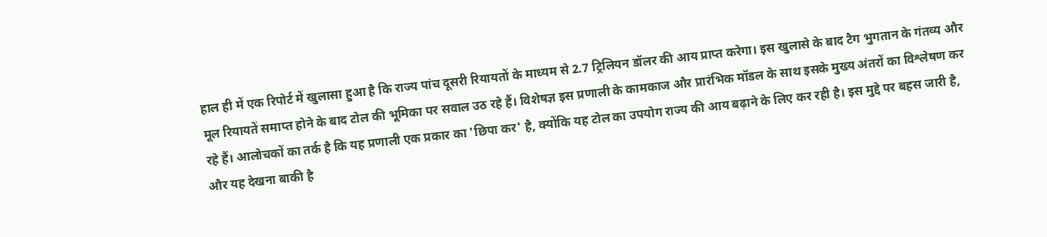हाल ही में एक रिपोर्ट में खुलासा हुआ है कि राज्य पांच दूसरी रियायतों के माध्यम से 2.7 ट्रिलियन डॉलर की आय प्राप्त करेगा। इस खुलासे के बाद टैग भुगतान के गंतव्य और मूल रियायतें समाप्त होने के बाद टोल की भूमिका पर सवाल उठ रहे हैं। विशेषज्ञ इस प्रणाली के कामकाज और प्रारंभिक मॉडल के साथ इसके मुख्य अंतरों का विश्लेषण कर रहे हैं। आलोचकों का तर्क है कि यह प्रणाली एक प्रकार का 'छिपा कर' है, क्योंकि यह टोल का उपयोग राज्य की आय बढ़ाने के लिए कर रही है। इस मुद्दे पर बहस जारी है, और यह देखना बाकी है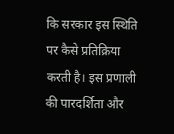कि सरकार इस स्थिति पर कैसे प्रतिक्रिया करती है। इस प्रणाली की पारदर्शिता और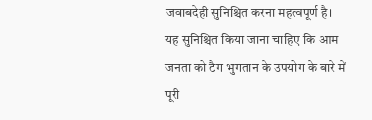जवाबदेही सुनिश्चित करना महत्वपूर्ण है। यह सुनिश्चित किया जाना चाहिए कि आम जनता को टैग भुगतान के उपयोग के बारे में पूरी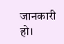जानकारी हो।